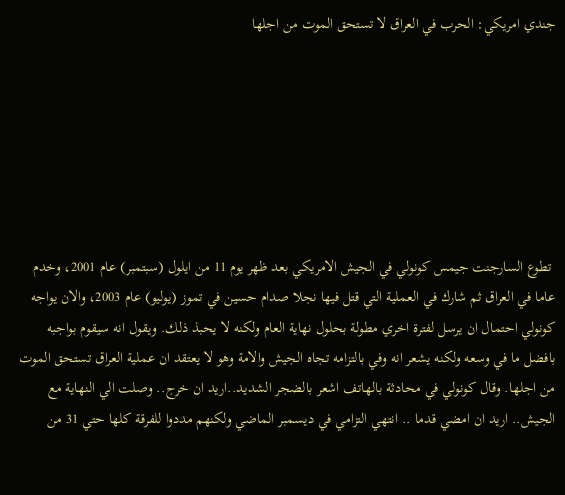جندي امريكي: الحرب في العراق لا تستحق الموت من اجلها







 تطوع السارجنت جيمس كونولي في الجيش الامريكي بعد ظهر يوم 11 من ايلول (سبتمبر) عام 2001، وخدم عاما في العراق ثم شارك في العملية التي قتل فيها نجلا صدام حسين في تموز (يوليو) عام 2003، والان يواجه كونولي احتمال ان يرسل لفترة اخري مطولة بحلول نهاية العام ولكنه لا يحبذ ذلك. ويقول انه سيقوم بواجبه بافضل ما في وسعه ولكنه يشعر انه وفي بالتزامه تجاه الجيش والامة وهو لا يعتقد ان عملية العراق تستحق الموت من اجلها. وقال كونولي في محادثة بالهاتف اشعر بالضجر الشديد..اريد ان خرج.. وصلت الي النهاية مع الجيش.. اريد ان امضي قدما .. انتهي التزامي في ديسمبر الماضي ولكنهم مددوا للفرقة كلها حتي 31 من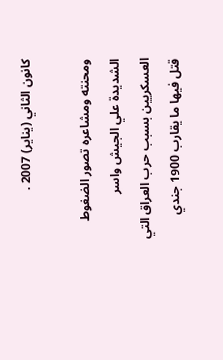كانون الثاني (يناير) 2007 .

ومحنته ومشاعره تصور الضغوط الشديدة علي الجيش واسر العسكريين بسبب حرب العراق التي قتل فيها ما يقارب 1900 جندي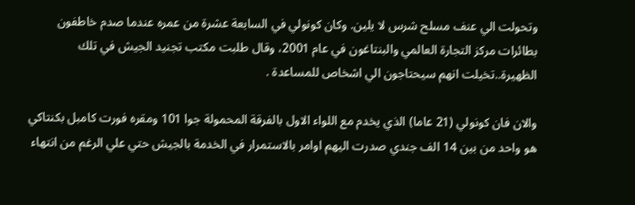وتحولت الي عنف مسلح شرس لا يلين. وكان كونولي في السابعة عشرة من عمره عندما صدم خاطفون بطائرات مركز التجارة العالمي والبنتاغون في عام 2001، وقال طلبت مكتب تجنيد الجيش في تلك الظهيرة..تخيلت انهم سيحتاجون الي اشخاص للمساعدة .

والان فان كونولي (21 عاما) الذي يخدم مع اللواء الاول بالفرقة المحمولة جوا 101 ومقره فورت كامبل بكنتاكي هو واحد من بين 14 الف جندي صدرت اليهم اوامر بالاستمرار في الخدمة بالجيش حتي علي الرغم من انتهاء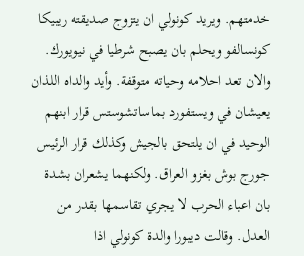خدمتهم. ويريد كونولي ان يتزوج صديقته ريبيكا كونسالفو ويحلم بان يصبح شرطيا في نيويورك. والان تعد احلامه وحياته متوقفة. وأيد والداه اللذان يعيشان في ويستفورد بماساتشوستس قرار ابنهم الوحيد في ان يلتحق بالجيش وكذلك قرار الرئيس جورج بوش بغزو العراق. ولكنهما يشعران بشدة بان اعباء الحرب لا يجري تقاسمها بقدر من العدل. وقالت ديبورا والدة كونولي اذا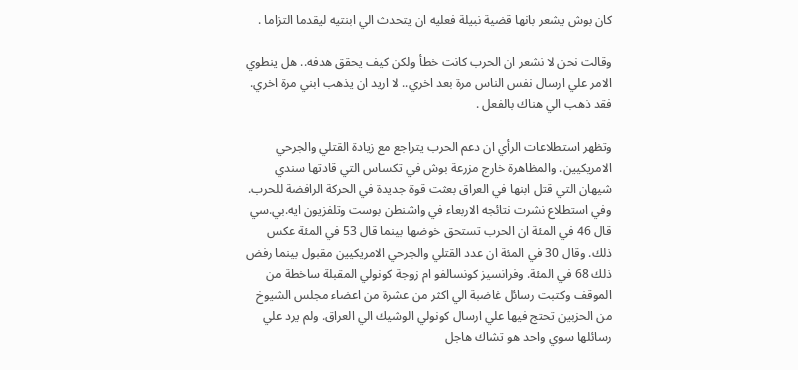كان بوش يشعر بانها قضية نبيلة فعليه ان يتحدث الي ابنتيه ليقدما التزاما .

وقالت نحن لا نشعر ان الحرب كانت خطأ ولكن كيف يحقق هدفه.. هل ينطوي الامر علي ارسال نفس الناس مرة بعد اخري.. لا اريد ان يذهب ابني مرة اخري. فقد ذهب الي هناك بالفعل .

وتظهر استطلاعات الرأي ان دعم الحرب يتراجع مع زيادة القتلي والجرحي الامريكيين. والمظاهرة خارج مزرعة بوش في تكساس التي قادتها سندي شيهان التي قتل ابنها في العراق بعثت قوة جديدة في الحركة الرافضة للحرب. وفي استطلاع نشرت نتائجه الاربعاء في واشنطن بوست وتلفزيون ايه.بي.سي قال 46 في المئة ان الحرب تستحق خوضها بينما قال 53 في المئة عكس ذلك. وقال 30 في المئة ان عدد القتلي والجرحي الامريكيين مقبول بينما رفض ذلك 68 في المئة. وفرانسيز كونسالفو ام زوجة كونولي المقبلة ساخطة من الموقف وكتبت رسائل غاضبة الي اكثر من عشرة من اعضاء مجلس الشيوخ من الحزبين تحتج فيها علي ارسال كونولي الوشيك الي العراق. ولم يرد علي رسائلها سوي واحد هو تشاك هاجل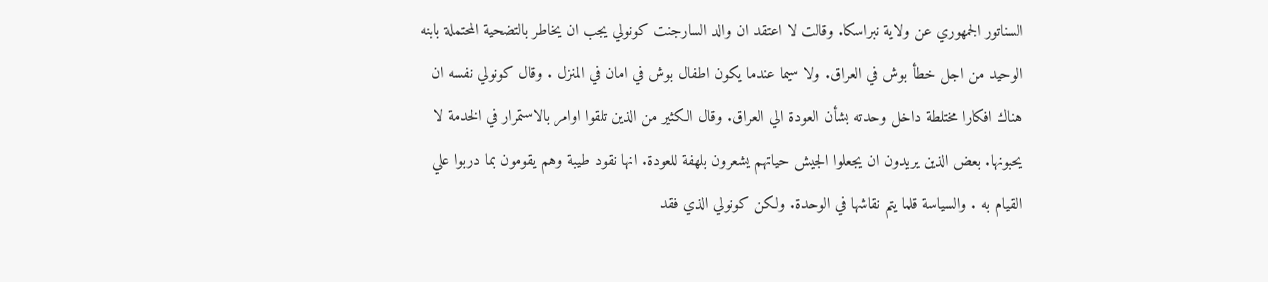السناتور الجمهوري عن ولاية نبراسكا. وقالت لا اعتقد ان والد السارجنت كونولي يجب ان يخاطر بالتضحية المحتملة بابنه الوحيد من اجل خطأ بوش في العراق. ولا سيما عندما يكون اطفال بوش في امان في المنزل . وقال كونولي نفسه ان هناك افكارا مختلطة داخل وحدته بشأن العودة الي العراق. وقال الكثير من الذين تلقوا اوامر بالاستمرار في الخدمة لا يحبونها. بعض الذين يريدون ان يجعلوا الجيش حياتهم يشعرون بلهفة للعودة. انها نقود طيبة وهم يقومون بما دربوا علي القيام به . والسياسة قلما يتم نقاشها في الوحدة. ولكن كونولي الذي فقد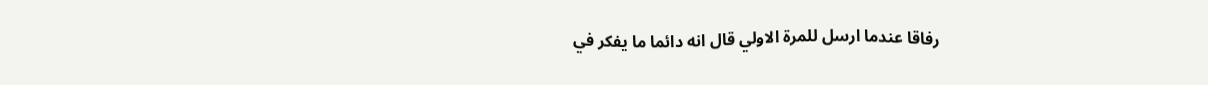رفاقا عندما ارسل للمرة الاولي قال انه دائما ما يفكر في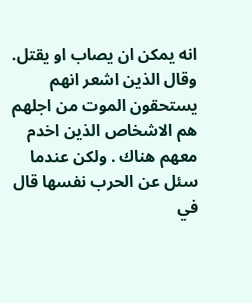انه يمكن ان يصاب او يقتل. وقال الذين اشعر انهم يستحقون الموت من اجلهم هم الاشخاص الذين اخدم معهم هناك . ولكن عندما سئل عن الحرب نفسها قال في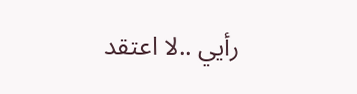رأيي ..لا اعتقد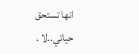انها تستحق حياتي..لا .